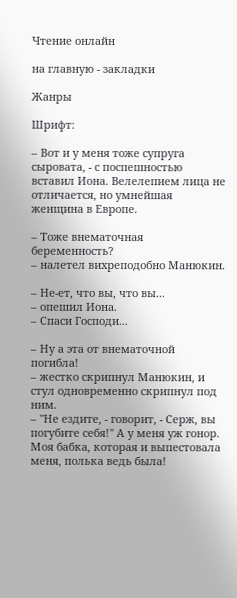Чтение онлайн

на главную - закладки

Жанры

Шрифт:

– Вот и у меня тоже супруга сыровата, - с поспешностью вставил Иона. Велелепием лица не отличается, но умнейшая женщина в Европе.

– Тоже внематочная беременность?
– налетел вихреподобно Манюкин.

– Не-ет, что вы, что вы...
– опешил Иона.
– Спаси Господи...

– Ну а эта от внематочной погибла!
– жестко скрипнул Манюкин, и стул одновременно скрипнул под ним.
– "Не ездите, - говорит, - Серж, вы погубите себя!" А у меня уж гонор. Моя бабка, которая и выпестовала меня, полька ведь была!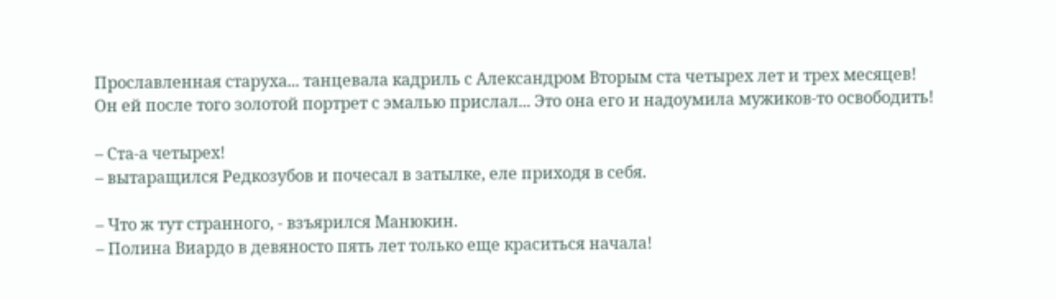Прославленная старуха... танцевала кадриль с Александром Вторым ста четырех лет и трех месяцев! Он ей после того золотой портрет с эмалью прислал... Это она его и надоумила мужиков-то освободить!

– Ста-а четырех!
– вытаращился Редкозубов и почесал в затылке, еле приходя в себя.

– Что ж тут странного, - взъярился Манюкин.
– Полина Виардо в девяносто пять лет только еще краситься начала!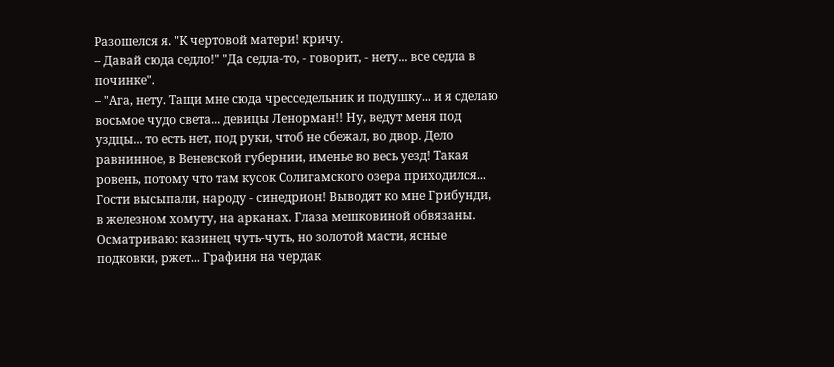Разошелся я. "К чертовой матери! кричу.
– Давай сюда седло!" "Да седла-то, - говорит, - нету... все седла в починке".
– "Ага, нету. Тащи мне сюда чресседельник и подушку... и я сделаю восьмое чудо света... девицы Ленорман!! Ну, ведут меня под уздцы... то есть нет, под руки, чтоб не сбежал, во двор. Дело равнинное, в Веневской губернии, именье во весь уезд! Такая ровень, потому что там кусок Солигамского озера приходился... Гости высыпали, народу - синедрион! Выводят ко мне Грибунди, в железном хомуту, на арканах. Глаза мешковиной обвязаны. Осматриваю: казинец чуть-чуть, но золотой масти, ясные подковки, ржет... Графиня на чердак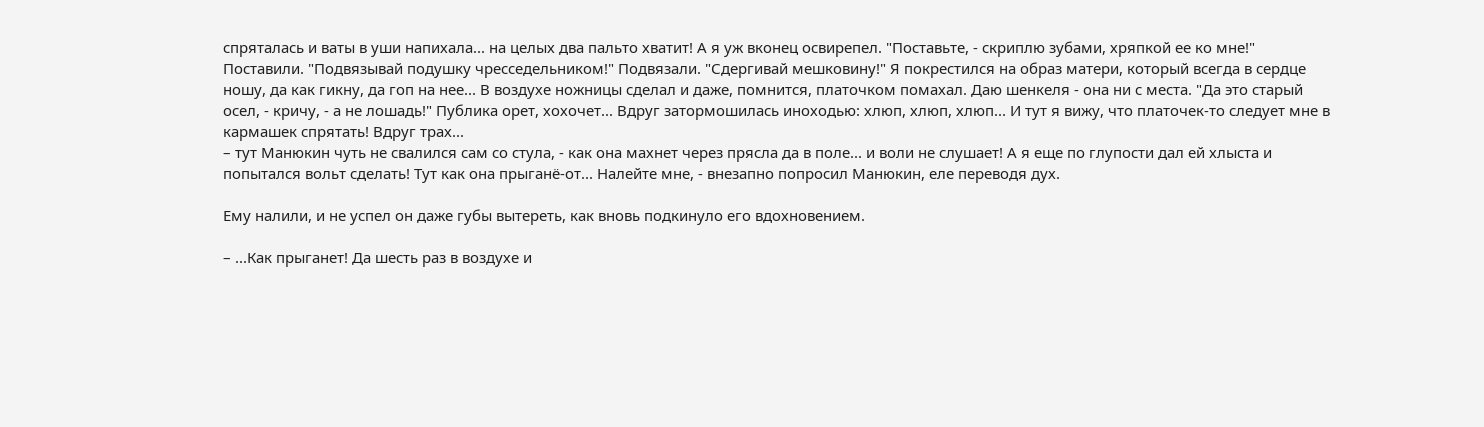спряталась и ваты в уши напихала... на целых два пальто хватит! А я уж вконец освирепел. "Поставьте, - скриплю зубами, хряпкой ее ко мне!" Поставили. "Подвязывай подушку чресседельником!" Подвязали. "Сдергивай мешковину!" Я покрестился на образ матери, который всегда в сердце ношу, да как гикну, да гоп на нее... В воздухе ножницы сделал и даже, помнится, платочком помахал. Даю шенкеля - она ни с места. "Да это старый осел, - кричу, - а не лошадь!" Публика орет, хохочет... Вдруг затормошилась иноходью: хлюп, хлюп, хлюп... И тут я вижу, что платочек-то следует мне в кармашек спрятать! Вдруг трах...
– тут Манюкин чуть не свалился сам со стула, - как она махнет через прясла да в поле... и воли не слушает! А я еще по глупости дал ей хлыста и попытался вольт сделать! Тут как она прыганё-от... Налейте мне, - внезапно попросил Манюкин, еле переводя дух.

Ему налили, и не успел он даже губы вытереть, как вновь подкинуло его вдохновением.

– ...Как прыганет! Да шесть раз в воздухе и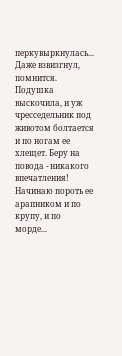перкувыркнулась... Даже взвизгнул, помнится. Подушка выскочила, и уж чресседельник под животом болтается и по ногам ее хлещет. Беру на повода - никакого впечатления! Начинаю пороть ее арапником и по крупу, и по морде...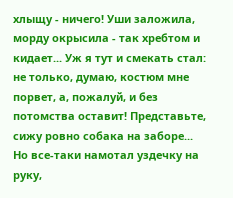хлыщу - ничего! Уши заложила, морду окрысила - так хребтом и кидает... Уж я тут и смекать стал: не только, думаю, костюм мне порвет, а, пожалуй, и без потомства оставит! Представьте, сижу ровно собака на заборе... Но все-таки намотал уздечку на руку,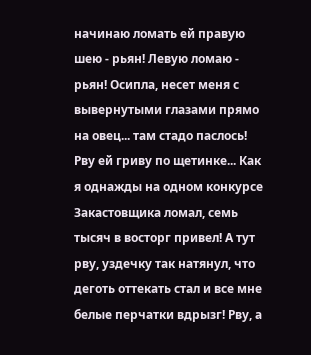начинаю ломать ей правую шею - рьян! Левую ломаю - рьян! Осипла, несет меня с вывернутыми глазами прямо на овец... там стадо паслось! Рву ей гриву по щетинке... Как я однажды на одном конкурсе Закастовщика ломал, семь тысяч в восторг привел! А тут рву, уздечку так натянул, что деготь оттекать стал и все мне белые перчатки вдрызг! Рву, а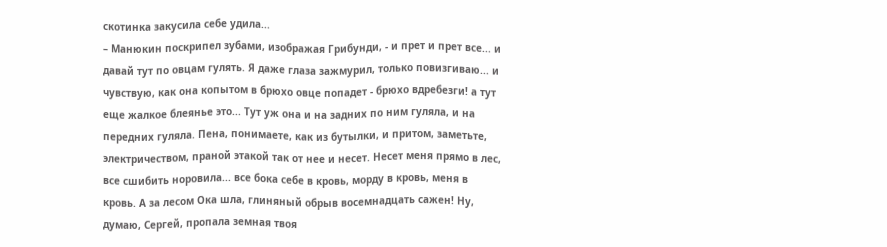скотинка закусила себе удила...
– Манюкин поскрипел зубами, изображая Грибунди, - и прет и прет все... и давай тут по овцам гулять. Я даже глаза зажмурил, только повизгиваю... и чувствую, как она копытом в брюхо овце попадет - брюхо вдребезги! а тут еще жалкое блеянье это... Тут уж она и на задних по ним гуляла, и на передних гуляла. Пена, понимаете, как из бутылки, и притом, заметьте, электричеством, праной этакой так от нее и несет. Несет меня прямо в лес, все сшибить норовила... все бока себе в кровь, морду в кровь, меня в кровь. А за лесом Ока шла, глиняный обрыв восемнадцать сажен! Ну, думаю, Сергей, пропала земная твоя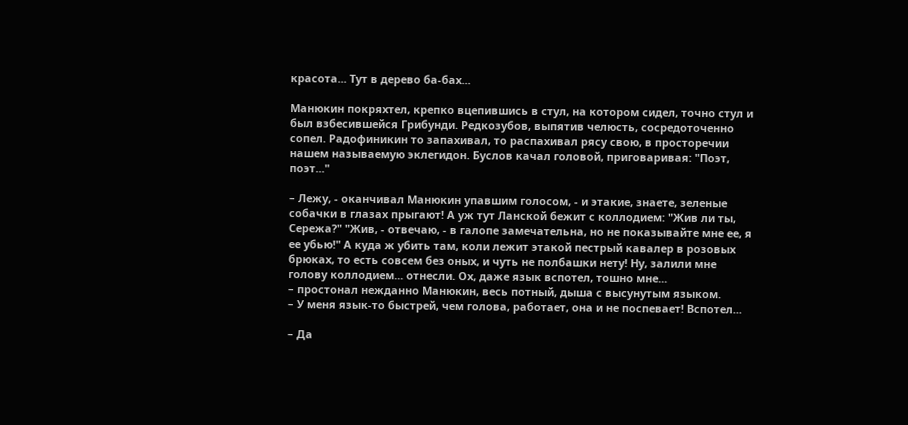красота... Тут в дерево ба-бах...

Манюкин покряхтел, крепко вцепившись в стул, на котором сидел, точно стул и был взбесившейся Грибунди. Редкозубов, выпятив челюсть, сосредоточенно сопел. Радофиникин то запахивал, то распахивал рясу свою, в просторечии нашем называемую эклегидон. Буслов качал головой, приговаривая: "Поэт, поэт..."

– Лежу, - оканчивал Манюкин упавшим голосом, - и этакие, знаете, зеленые собачки в глазах прыгают! А уж тут Ланской бежит с коллодием: "Жив ли ты, Сережа?" "Жив, - отвечаю, - в галопе замечательна, но не показывайте мне ее, я ее убью!" А куда ж убить там, коли лежит этакой пестрый кавалер в розовых брюках, то есть совсем без оных, и чуть не полбашки нету! Ну, залили мне голову коллодием... отнесли. Ох, даже язык вспотел, тошно мне...
– простонал нежданно Манюкин, весь потный, дыша с высунутым языком.
– У меня язык-то быстрей, чем голова, работает, она и не поспевает! Вспотел...

– Да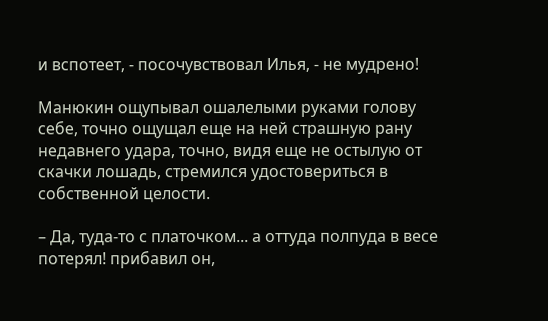и вспотеет, - посочувствовал Илья, - не мудрено!

Манюкин ощупывал ошалелыми руками голову себе, точно ощущал еще на ней страшную рану недавнего удара, точно, видя еще не остылую от скачки лошадь, стремился удостовериться в собственной целости.

– Да, туда-то с платочком... а оттуда полпуда в весе потерял! прибавил он,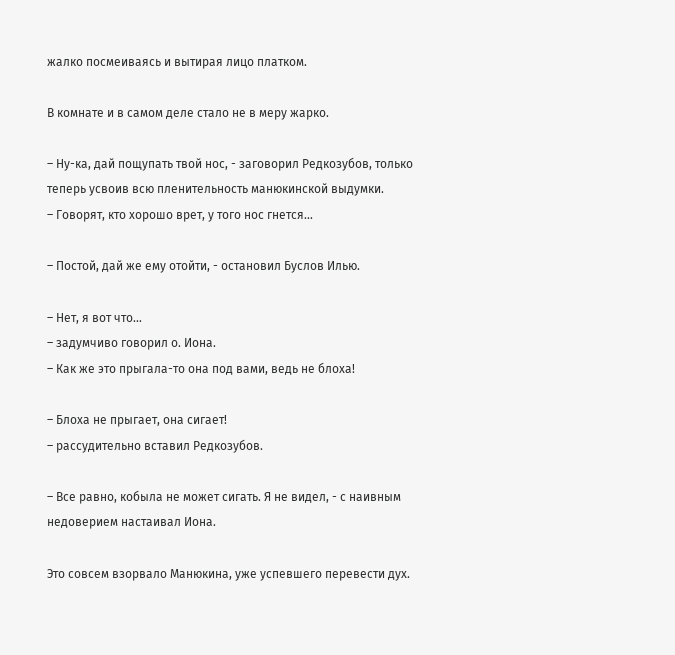жалко посмеиваясь и вытирая лицо платком.

В комнате и в самом деле стало не в меру жарко.

– Ну-ка, дай пощупать твой нос, - заговорил Редкозубов, только теперь усвоив всю пленительность манюкинской выдумки.
– Говорят, кто хорошо врет, у того нос гнется...

– Постой, дай же ему отойти, - остановил Буслов Илью.

– Нет, я вот что...
– задумчиво говорил о. Иона.
– Как же это прыгала-то она под вами, ведь не блоха!

– Блоха не прыгает, она сигает!
– рассудительно вставил Редкозубов.

– Все равно, кобыла не может сигать. Я не видел, - с наивным недоверием настаивал Иона.

Это совсем взорвало Манюкина, уже успевшего перевести дух.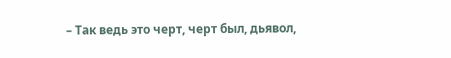– Так ведь это черт, черт был, дьявол,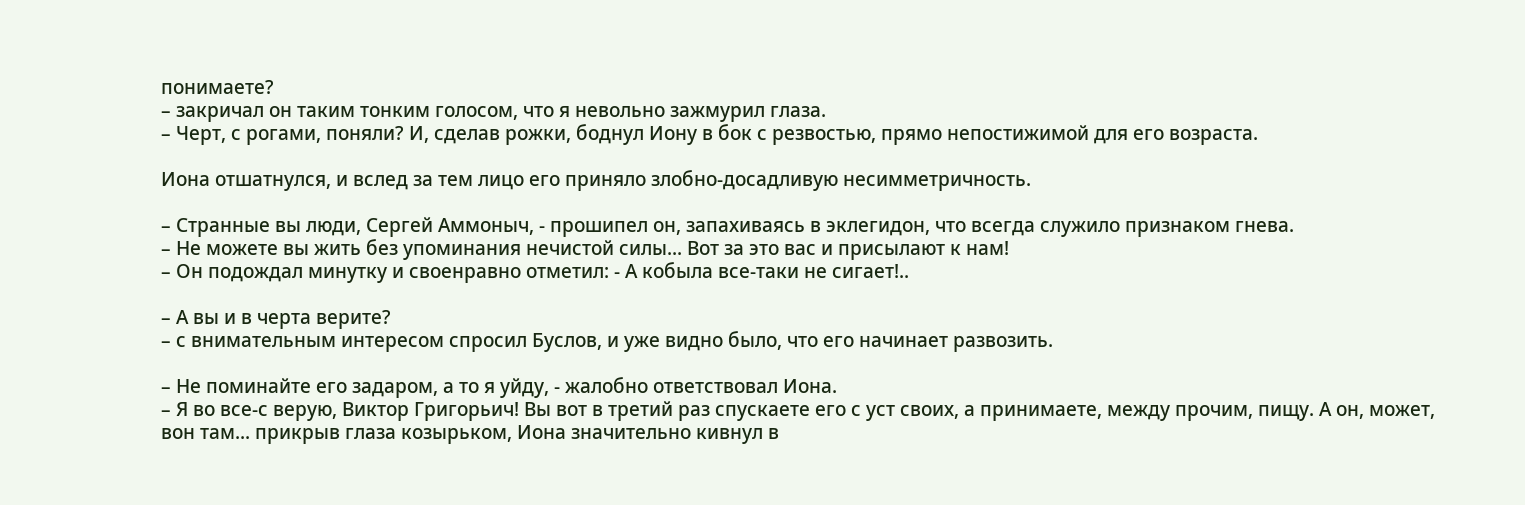понимаете?
– закричал он таким тонким голосом, что я невольно зажмурил глаза.
– Черт, с рогами, поняли? И, сделав рожки, боднул Иону в бок с резвостью, прямо непостижимой для его возраста.

Иона отшатнулся, и вслед за тем лицо его приняло злобно-досадливую несимметричность.

– Странные вы люди, Сергей Аммоныч, - прошипел он, запахиваясь в эклегидон, что всегда служило признаком гнева.
– Не можете вы жить без упоминания нечистой силы... Вот за это вас и присылают к нам!
– Он подождал минутку и своенравно отметил: - А кобыла все-таки не сигает!..

– А вы и в черта верите?
– с внимательным интересом спросил Буслов, и уже видно было, что его начинает развозить.

– Не поминайте его задаром, а то я уйду, - жалобно ответствовал Иона.
– Я во все-с верую, Виктор Григорьич! Вы вот в третий раз спускаете его с уст своих, а принимаете, между прочим, пищу. А он, может, вон там... прикрыв глаза козырьком, Иона значительно кивнул в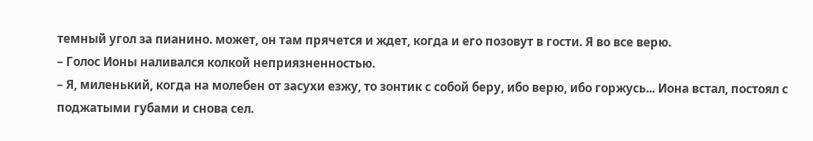темный угол за пианино. может, он там прячется и ждет, когда и его позовут в гости. Я во все верю.
– Голос Ионы наливался колкой неприязненностью.
– Я, миленький, когда на молебен от засухи езжу, то зонтик с собой беру, ибо верю, ибо горжусь... Иона встал, постоял с поджатыми губами и снова сел.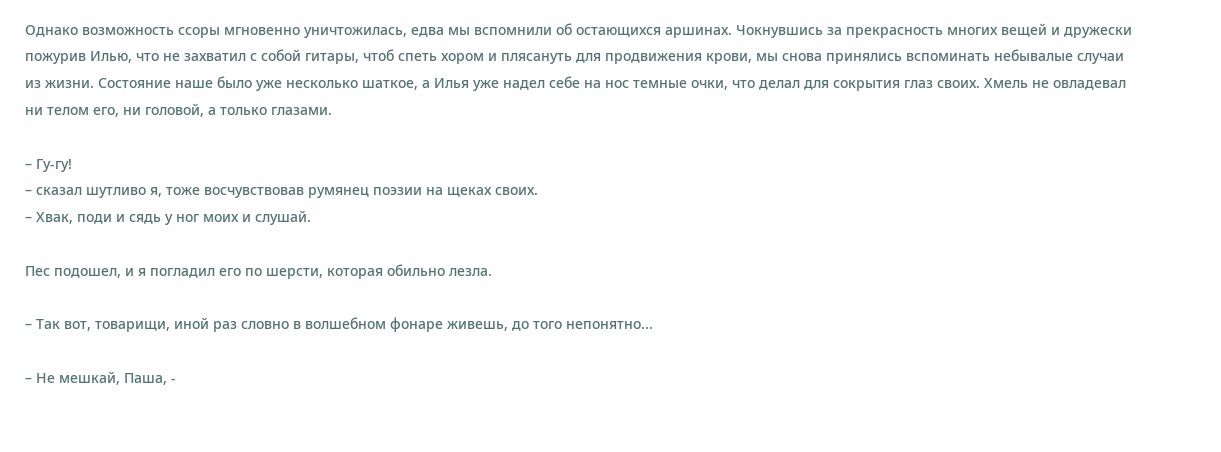Однако возможность ссоры мгновенно уничтожилась, едва мы вспомнили об остающихся аршинах. Чокнувшись за прекрасность многих вещей и дружески пожурив Илью, что не захватил с собой гитары, чтоб спеть хором и плясануть для продвижения крови, мы снова принялись вспоминать небывалые случаи из жизни. Состояние наше было уже несколько шаткое, а Илья уже надел себе на нос темные очки, что делал для сокрытия глаз своих. Хмель не овладевал ни телом его, ни головой, а только глазами.

– Гу-гу!
– сказал шутливо я, тоже восчувствовав румянец поэзии на щеках своих.
– Хвак, поди и сядь у ног моих и слушай.

Пес подошел, и я погладил его по шерсти, которая обильно лезла.

– Так вот, товарищи, иной раз словно в волшебном фонаре живешь, до того непонятно...

– Не мешкай, Паша, -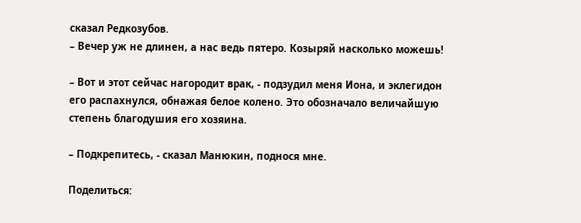сказал Редкозубов.
– Вечер уж не длинен, а нас ведь пятеро. Козыряй насколько можешь!

– Вот и этот сейчас нагородит врак, - подзудил меня Иона, и эклегидон его распахнулся, обнажая белое колено. Это обозначало величайшую степень благодушия его хозяина.

– Подкрепитесь, - сказал Манюкин, поднося мне.

Поделиться: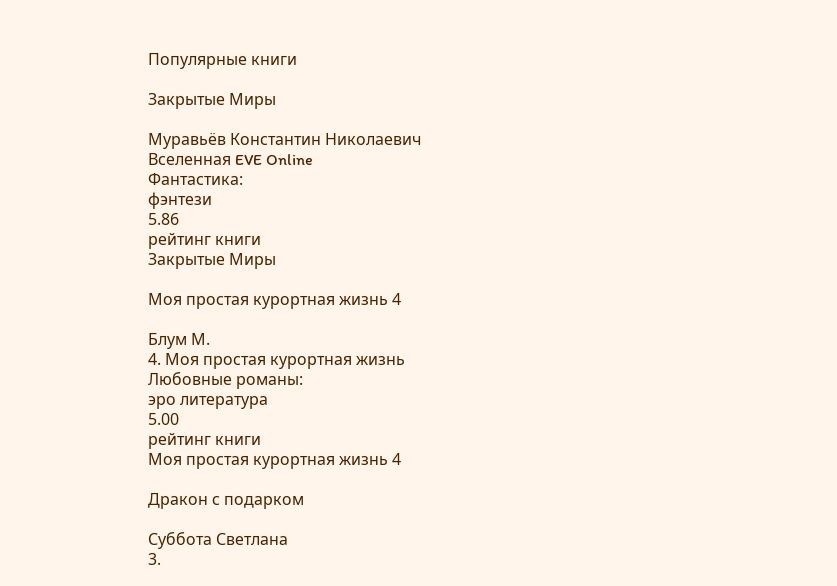Популярные книги

Закрытые Миры

Муравьёв Константин Николаевич
Вселенная EVE Online
Фантастика:
фэнтези
5.86
рейтинг книги
Закрытые Миры

Моя простая курортная жизнь 4

Блум М.
4. Моя простая курортная жизнь
Любовные романы:
эро литература
5.00
рейтинг книги
Моя простая курортная жизнь 4

Дракон с подарком

Суббота Светлана
3.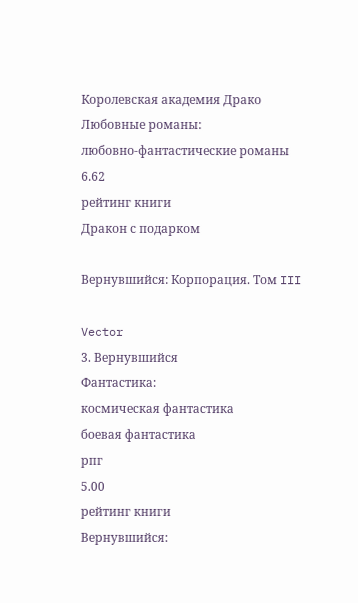Королевская академия Драко
Любовные романы:
любовно-фантастические романы
6.62
рейтинг книги
Дракон с подарком

Вернувшийся: Корпорация. Том III

Vector
3. Вернувшийся
Фантастика:
космическая фантастика
боевая фантастика
рпг
5.00
рейтинг книги
Вернувшийся: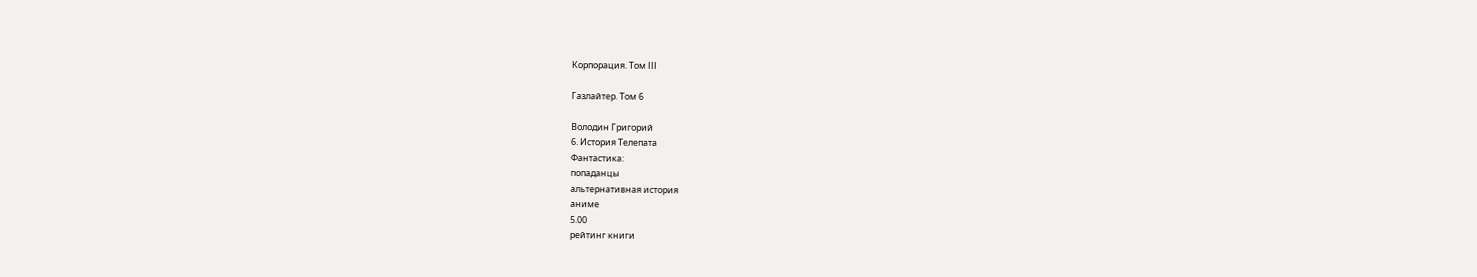Корпорация. Том III

Газлайтер. Том 6

Володин Григорий
6. История Телепата
Фантастика:
попаданцы
альтернативная история
аниме
5.00
рейтинг книги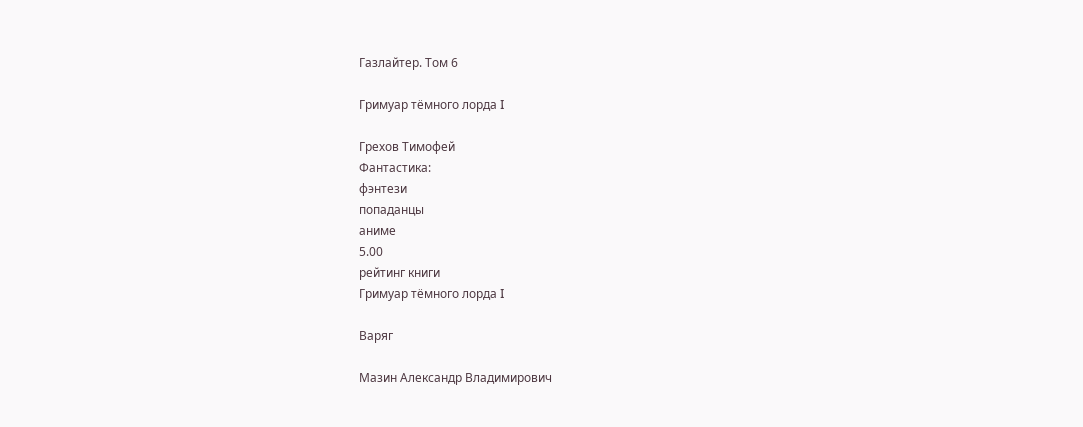Газлайтер. Том 6

Гримуар тёмного лорда I

Грехов Тимофей
Фантастика:
фэнтези
попаданцы
аниме
5.00
рейтинг книги
Гримуар тёмного лорда I

Варяг

Мазин Александр Владимирович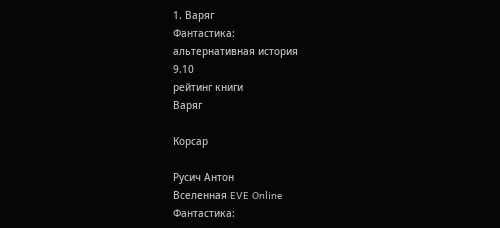1. Варяг
Фантастика:
альтернативная история
9.10
рейтинг книги
Варяг

Корсар

Русич Антон
Вселенная EVE Online
Фантастика: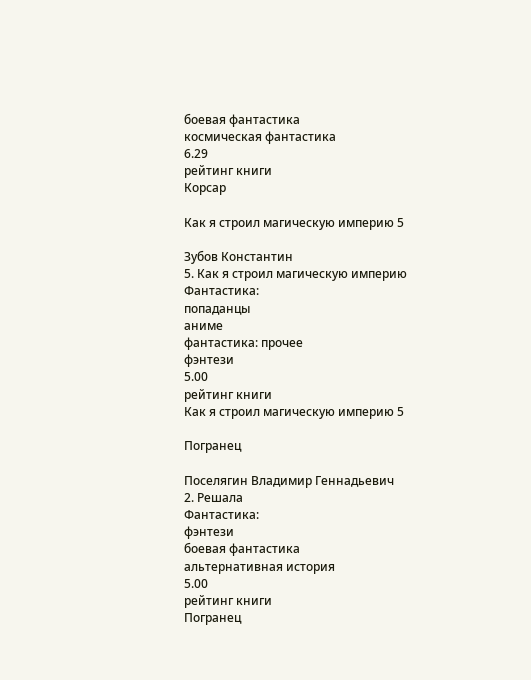боевая фантастика
космическая фантастика
6.29
рейтинг книги
Корсар

Как я строил магическую империю 5

Зубов Константин
5. Как я строил магическую империю
Фантастика:
попаданцы
аниме
фантастика: прочее
фэнтези
5.00
рейтинг книги
Как я строил магическую империю 5

Погранец

Поселягин Владимир Геннадьевич
2. Решала
Фантастика:
фэнтези
боевая фантастика
альтернативная история
5.00
рейтинг книги
Погранец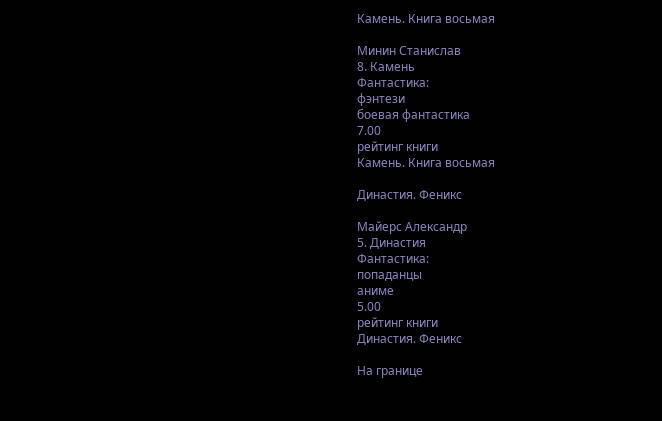Камень. Книга восьмая

Минин Станислав
8. Камень
Фантастика:
фэнтези
боевая фантастика
7.00
рейтинг книги
Камень. Книга восьмая

Династия. Феникс

Майерс Александр
5. Династия
Фантастика:
попаданцы
аниме
5.00
рейтинг книги
Династия. Феникс

На границе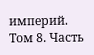империй. Том 8. Часть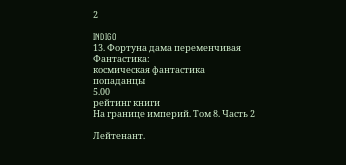2

INDIGO
13. Фортуна дама переменчивая
Фантастика:
космическая фантастика
попаданцы
5.00
рейтинг книги
На границе империй. Том 8. Часть 2

Лейтенант.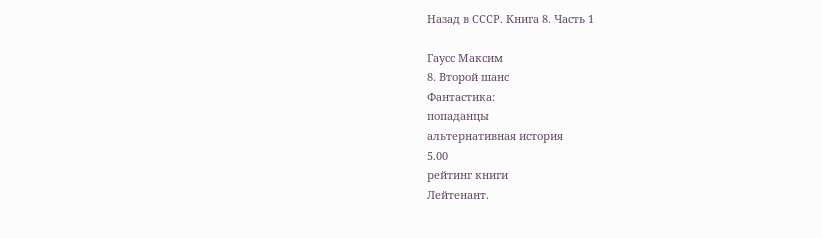Назад в СССР. Книга 8. Часть 1

Гаусс Максим
8. Второй шанс
Фантастика:
попаданцы
альтернативная история
5.00
рейтинг книги
Лейтенант.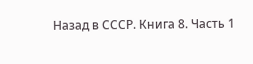Назад в СССР. Книга 8. Часть 1